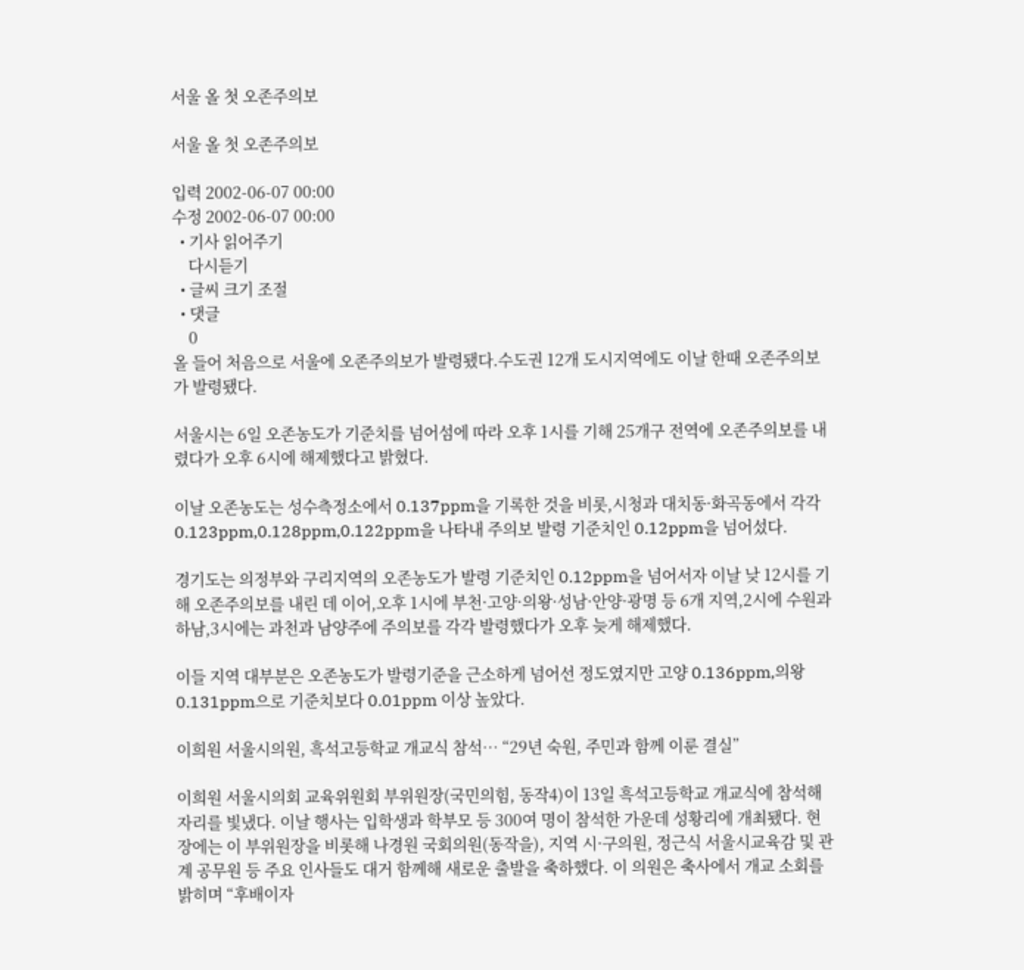서울 올 첫 오존주의보

서울 올 첫 오존주의보

입력 2002-06-07 00:00
수정 2002-06-07 00:00
  • 기사 읽어주기
    다시듣기
  • 글씨 크기 조절
  • 댓글
    0
올 들어 처음으로 서울에 오존주의보가 발령됐다.수도권 12개 도시지역에도 이날 한때 오존주의보가 발령됐다.

서울시는 6일 오존농도가 기준치를 넘어섬에 따라 오후 1시를 기해 25개구 전역에 오존주의보를 내렸다가 오후 6시에 해제했다고 밝혔다.

이날 오존농도는 성수측정소에서 0.137ppm을 기록한 것을 비롯,시청과 대치동·화곡동에서 각각 0.123ppm,0.128ppm,0.122ppm을 나타내 주의보 발령 기준치인 0.12ppm을 넘어섰다.

경기도는 의정부와 구리지역의 오존농도가 발령 기준치인 0.12ppm을 넘어서자 이날 낮 12시를 기해 오존주의보를 내린 데 이어,오후 1시에 부천·고양·의왕·성남·안양·광명 등 6개 지역,2시에 수원과 하남,3시에는 과천과 남양주에 주의보를 각각 발령했다가 오후 늦게 해제했다.

이들 지역 대부분은 오존농도가 발령기준을 근소하게 넘어선 정도였지만 고양 0.136ppm,의왕 0.131ppm으로 기준치보다 0.01ppm 이상 높았다.

이희원 서울시의원, 흑석고등학교 개교식 참석… “29년 숙원, 주민과 함께 이룬 결실”

이희원 서울시의회 교육위원회 부위원장(국민의힘, 동작4)이 13일 흑석고등학교 개교식에 참석해 자리를 빛냈다. 이날 행사는 입학생과 학부모 등 300여 명이 참석한 가운데 성황리에 개최됐다. 현장에는 이 부위원장을 비롯해 나경원 국회의원(동작을), 지역 시·구의원, 정근식 서울시교육감 및 관계 공무원 등 주요 인사들도 대거 함께해 새로운 출발을 축하했다. 이 의원은 축사에서 개교 소회를 밝히며 “후배이자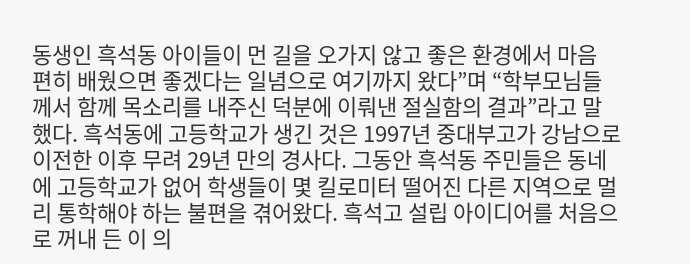동생인 흑석동 아이들이 먼 길을 오가지 않고 좋은 환경에서 마음 편히 배웠으면 좋겠다는 일념으로 여기까지 왔다”며 “학부모님들께서 함께 목소리를 내주신 덕분에 이뤄낸 절실함의 결과”라고 말했다. 흑석동에 고등학교가 생긴 것은 1997년 중대부고가 강남으로 이전한 이후 무려 29년 만의 경사다. 그동안 흑석동 주민들은 동네에 고등학교가 없어 학생들이 몇 킬로미터 떨어진 다른 지역으로 멀리 통학해야 하는 불편을 겪어왔다. 흑석고 설립 아이디어를 처음으로 꺼내 든 이 의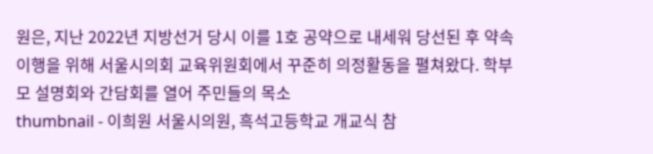원은, 지난 2022년 지방선거 당시 이를 1호 공약으로 내세워 당선된 후 약속 이행을 위해 서울시의회 교육위원회에서 꾸준히 의정활동을 펼쳐왔다. 학부모 설명회와 간담회를 열어 주민들의 목소
thumbnail - 이희원 서울시의원, 흑석고등학교 개교식 참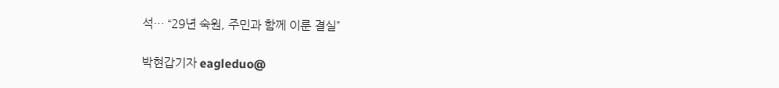석… “29년 숙원, 주민과 함께 이룬 결실”

박현갑기자 eagleduo@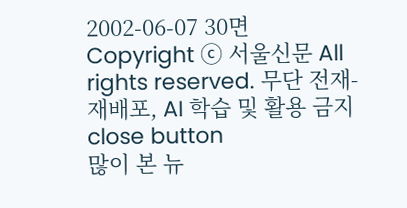2002-06-07 30면
Copyright ⓒ 서울신문 All rights reserved. 무단 전재-재배포, AI 학습 및 활용 금지
close button
많이 본 뉴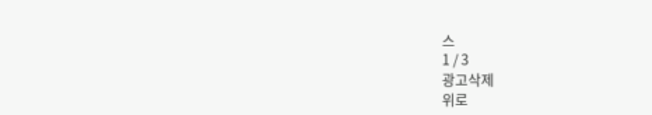스
1 / 3
광고삭제
위로